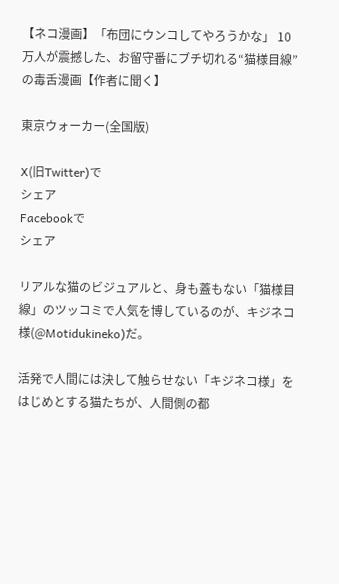【ネコ漫画】「布団にウンコしてやろうかな」 10万人が震撼した、お留守番にブチ切れる“猫様目線”の毒舌漫画【作者に聞く】

東京ウォーカー(全国版)

X(旧Twitter)で
シェア
Facebookで
シェア

リアルな猫のビジュアルと、身も蓋もない「猫様目線」のツッコミで人気を博しているのが、キジネコ様(@Motidukineko)だ。

活発で人間には決して触らせない「キジネコ様」をはじめとする猫たちが、人間側の都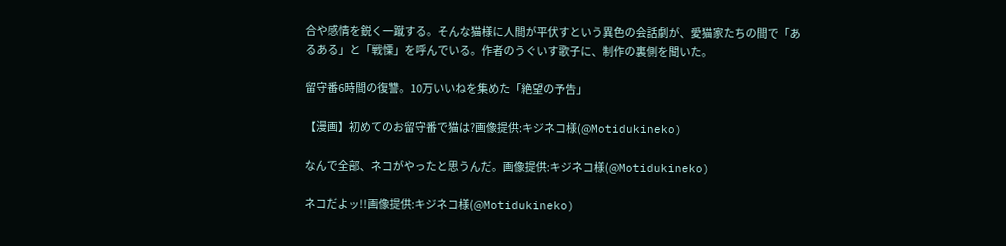合や感情を鋭く一蹴する。そんな猫様に人間が平伏すという異色の会話劇が、愛猫家たちの間で「あるある」と「戦慄」を呼んでいる。作者のうぐいす歌子に、制作の裏側を聞いた。

留守番6時間の復讐。10万いいねを集めた「絶望の予告」

【漫画】初めてのお留守番で猫は?画像提供:キジネコ様(@Motidukineko)

なんで全部、ネコがやったと思うんだ。画像提供:キジネコ様(@Motidukineko)

ネコだよッ!!画像提供:キジネコ様(@Motidukineko)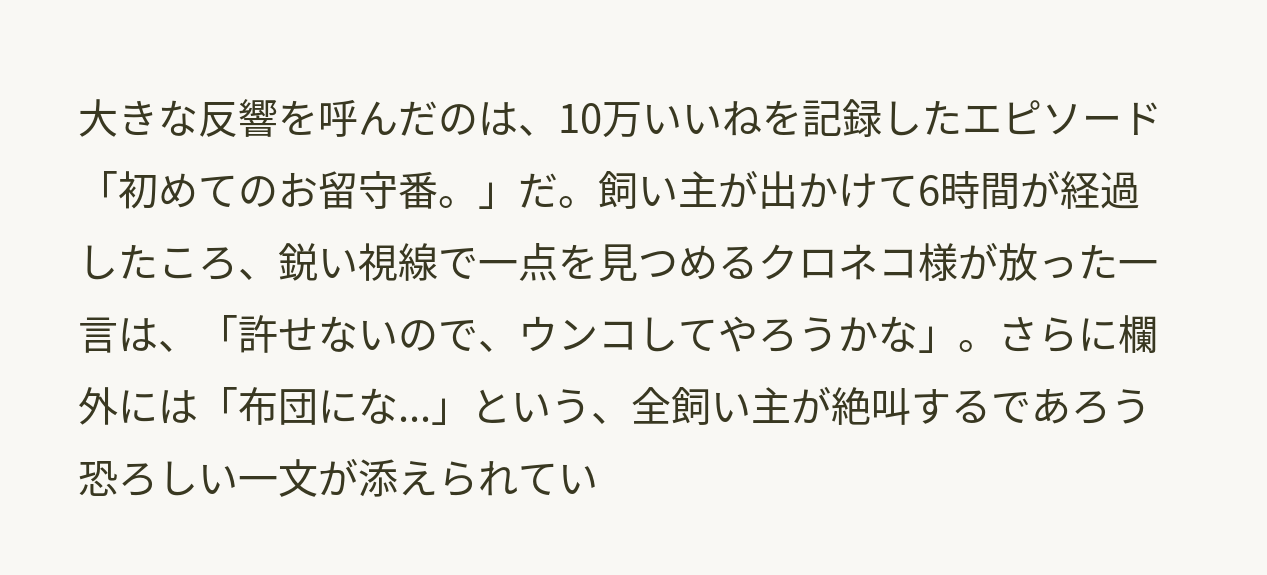大きな反響を呼んだのは、10万いいねを記録したエピソード「初めてのお留守番。」だ。飼い主が出かけて6時間が経過したころ、鋭い視線で一点を見つめるクロネコ様が放った一言は、「許せないので、ウンコしてやろうかな」。さらに欄外には「布団にな...」という、全飼い主が絶叫するであろう恐ろしい一文が添えられてい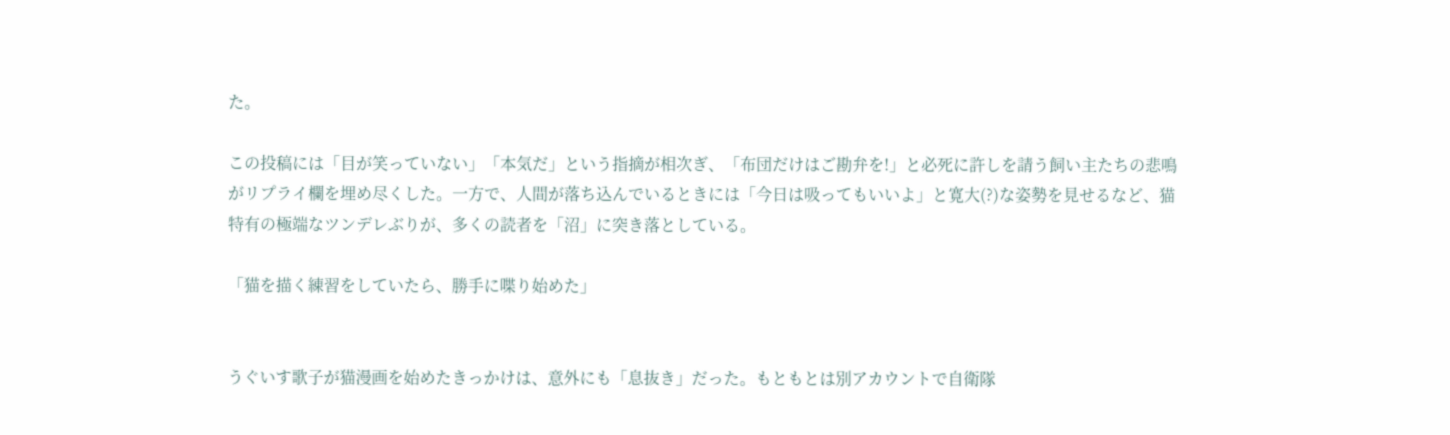た。

この投稿には「目が笑っていない」「本気だ」という指摘が相次ぎ、「布団だけはご勘弁を!」と必死に許しを請う飼い主たちの悲鳴がリプライ欄を埋め尽くした。一方で、人間が落ち込んでいるときには「今日は吸ってもいいよ」と寛大(?)な姿勢を見せるなど、猫特有の極端なツンデレぶりが、多くの読者を「沼」に突き落としている。

「猫を描く練習をしていたら、勝手に喋り始めた」


うぐいす歌子が猫漫画を始めたきっかけは、意外にも「息抜き」だった。もともとは別アカウントで自衛隊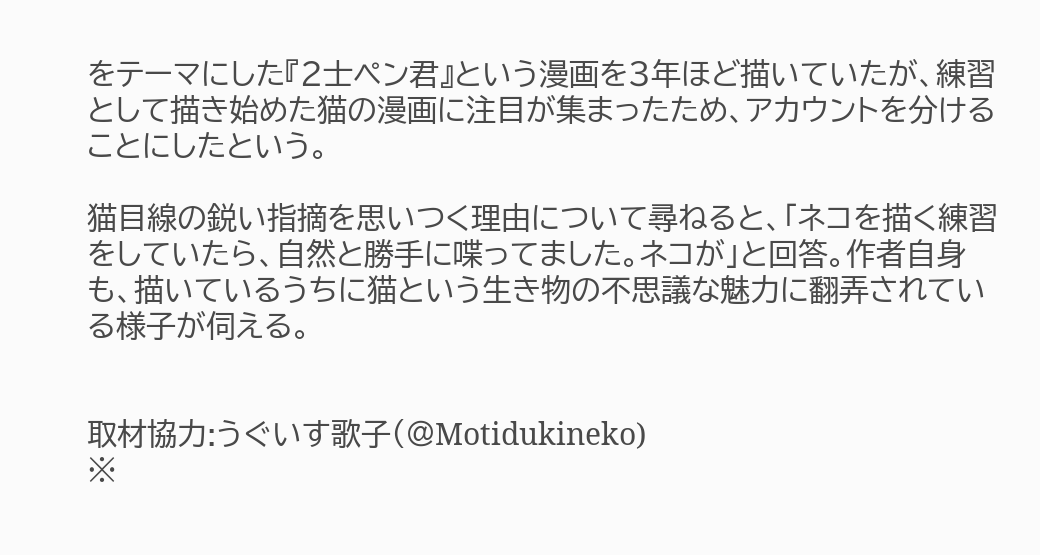をテーマにした『2士ペン君』という漫画を3年ほど描いていたが、練習として描き始めた猫の漫画に注目が集まったため、アカウントを分けることにしたという。

猫目線の鋭い指摘を思いつく理由について尋ねると、「ネコを描く練習をしていたら、自然と勝手に喋ってました。ネコが」と回答。作者自身も、描いているうちに猫という生き物の不思議な魅力に翻弄されている様子が伺える。


取材協力:うぐいす歌子(@Motidukineko)
※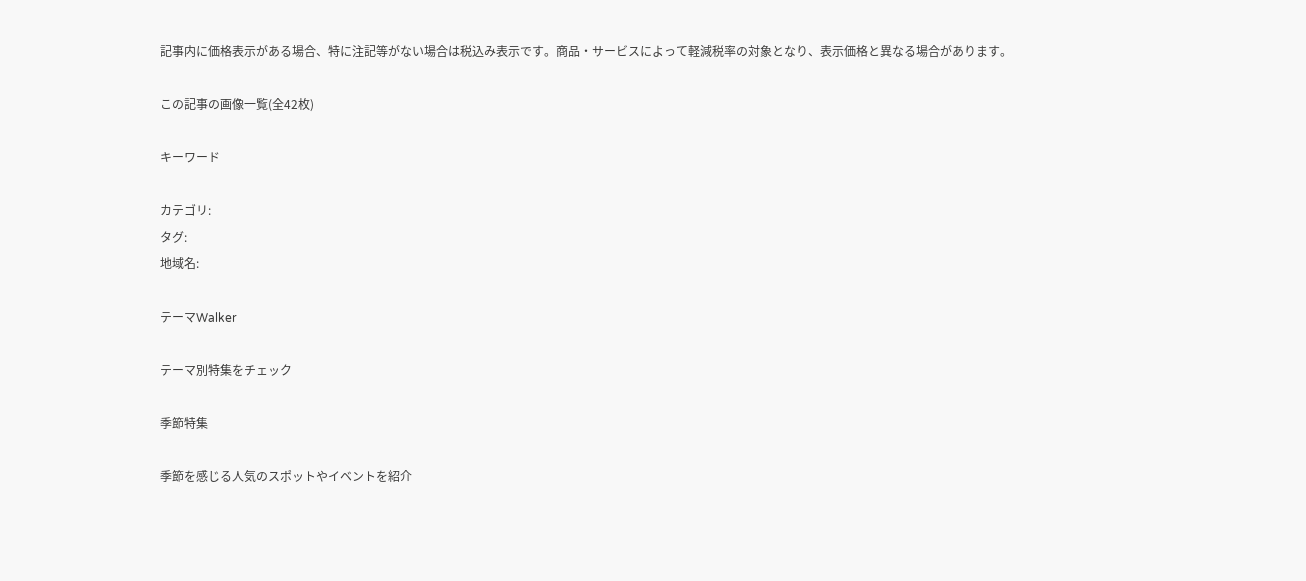記事内に価格表示がある場合、特に注記等がない場合は税込み表示です。商品・サービスによって軽減税率の対象となり、表示価格と異なる場合があります。

この記事の画像一覧(全42枚)

キーワード

カテゴリ:
タグ:
地域名:

テーマWalker

テーマ別特集をチェック

季節特集

季節を感じる人気のスポットやイベントを紹介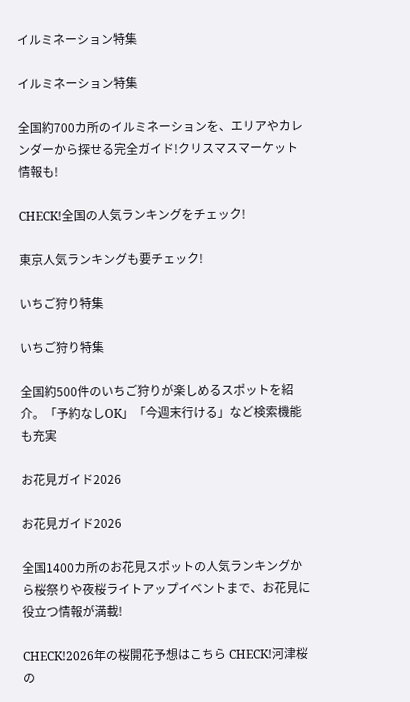イルミネーション特集

イルミネーション特集

全国約700カ所のイルミネーションを、エリアやカレンダーから探せる完全ガイド!クリスマスマーケット情報も!

CHECK!全国の人気ランキングをチェック!

東京人気ランキングも要チェック!

いちご狩り特集

いちご狩り特集

全国約500件のいちご狩りが楽しめるスポットを紹介。「予約なしOK」「今週末行ける」など検索機能も充実

お花見ガイド2026

お花見ガイド2026

全国1400カ所のお花見スポットの人気ランキングから桜祭りや夜桜ライトアップイベントまで、お花見に役立つ情報が満載!

CHECK!2026年の桜開花予想はこちら CHECK!河津桜の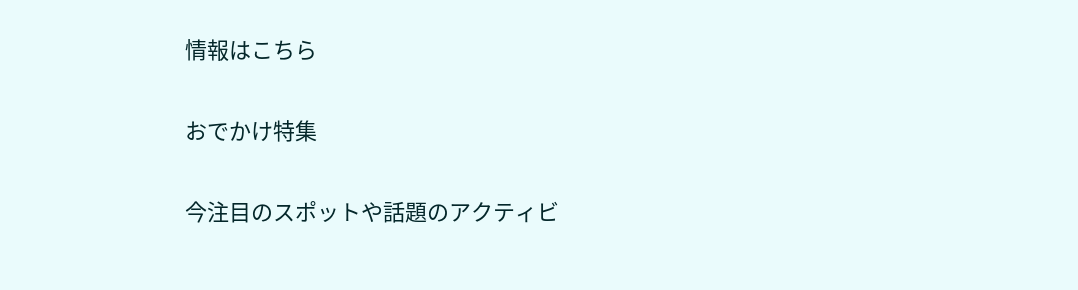情報はこちら

おでかけ特集

今注目のスポットや話題のアクティビ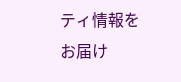ティ情報をお届け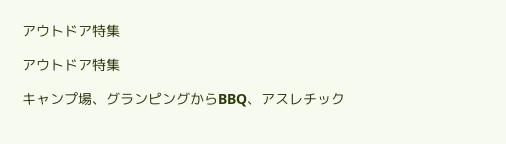アウトドア特集

アウトドア特集

キャンプ場、グランピングからBBQ、アスレチック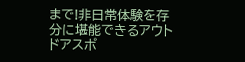まで!非日常体験を存分に堪能できるアウトドアスポ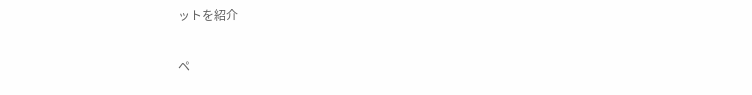ットを紹介

ペ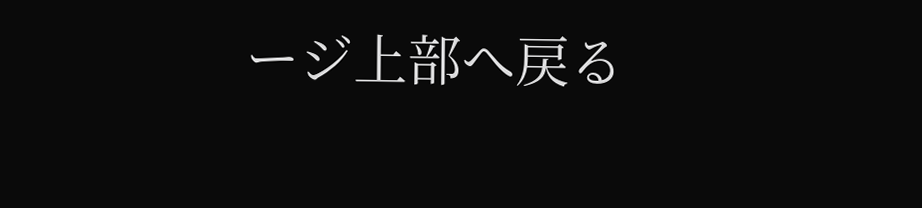ージ上部へ戻る